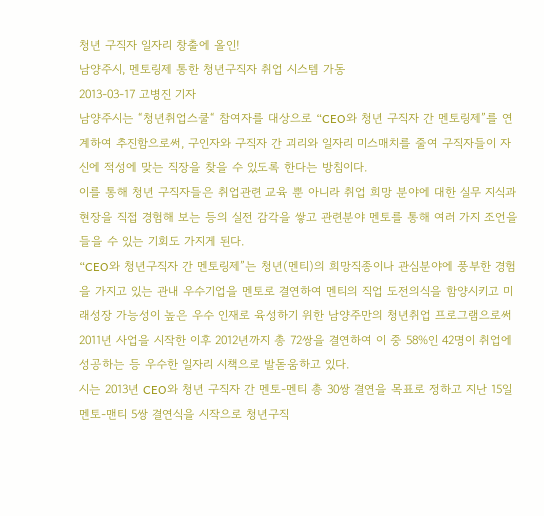청년 구직자 일자리 창출에 올인!
남양주시, 멘토링제 통한 청년구직자 취업 시스템 가동
2013-03-17 고병진 기자
남양주시는 “청년취업스쿨“ 참여자를 대상으로 “CEO와 청년 구직자 간 멘토링제”를 연계하여 추진함으로써, 구인자와 구직자 간 괴리와 일자리 미스매치를 줄여 구직자들이 자신에 적성에 맞는 직장을 찾을 수 있도록 한다는 방침이다.
이를 통해 청년 구직자들은 취업관련 교육 뿐 아니라 취업 희망 분야에 대한 실무 지식과 현장을 직접 경험해 보는 등의 실전 감각을 쌓고 관련분야 멘토를 통해 여러 가지 조언을 들을 수 있는 기회도 가지게 된다.
“CEO와 청년구직자 간 멘토링제”는 청년(멘티)의 희망직종이나 관심분야에 풍부한 경험을 가지고 있는 관내 우수기업을 멘토로 결연하여 멘티의 직업 도전의식을 함양시키고 미래성장 가능성이 높은 우수 인재로 육성하기 위한 남양주만의 청년취업 프로그램으로써
2011년 사업을 시작한 이후 2012년까지 총 72쌍을 결연하여 이 중 58%인 42명이 취업에 성공하는 등 우수한 일자리 시책으로 발돋움하고 있다.
시는 2013년 CEO와 청년 구직자 간 멘토-멘티 총 30쌍 결연을 목표로 정하고 지난 15일 멘토-맨티 5쌍 결연식을 시작으로 청년구직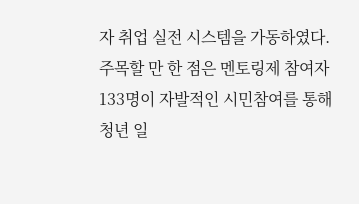자 취업 실전 시스템을 가동하였다.
주목할 만 한 점은 멘토링제 참여자 133명이 자발적인 시민참여를 통해 청년 일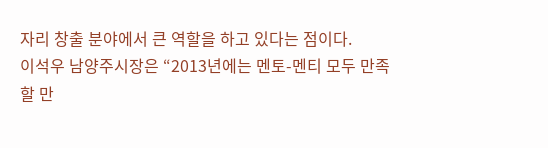자리 창출 분야에서 큰 역할을 하고 있다는 점이다.
이석우 남양주시장은 “2013년에는 멘토-멘티 모두 만족할 만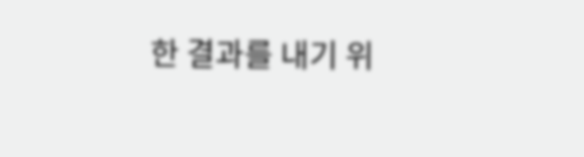한 결과를 내기 위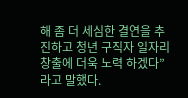해 좀 더 세심한 결연을 추진하고 청년 구직자 일자리 창출에 더욱 노력 하겠다”라고 말했다.